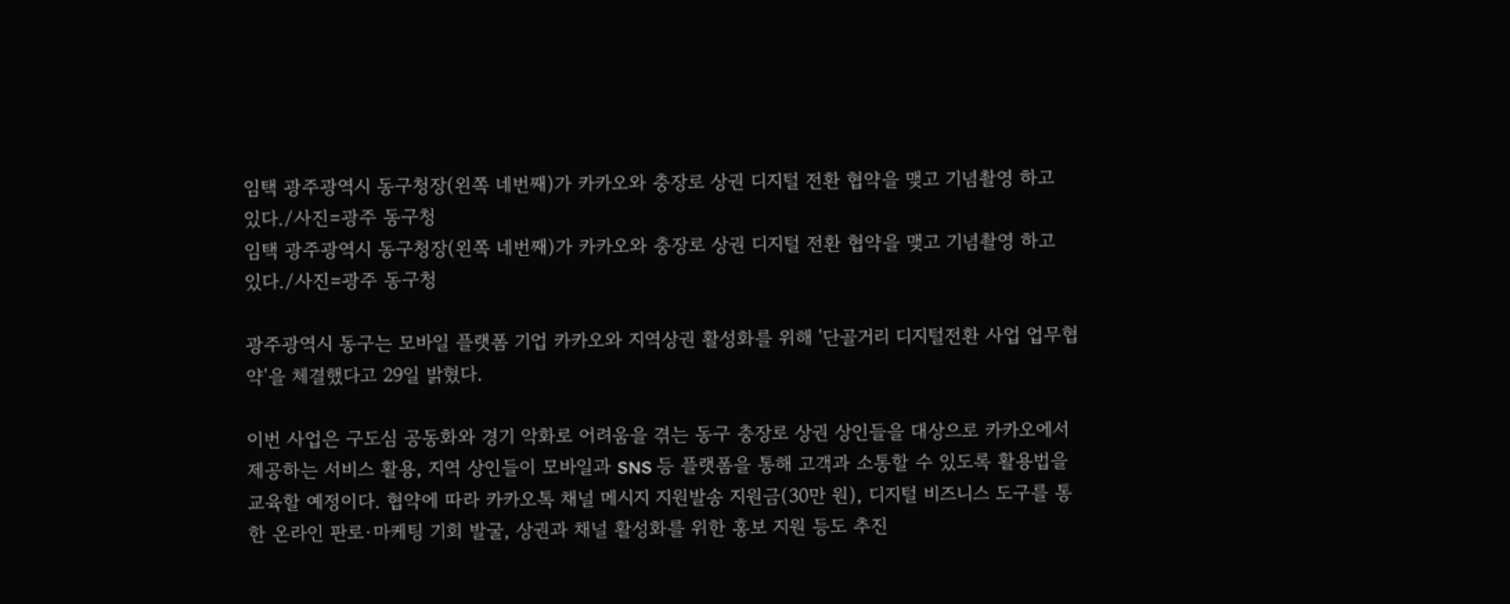임택 광주광역시 동구청장(왼쪽 네번째)가 카카오와 충장로 상권 디지털 전환 협약을 맺고 기념촬영 하고 있다./사진=광주 동구청
임택 광주광역시 동구청장(왼쪽 네번째)가 카카오와 충장로 상권 디지털 전환 협약을 맺고 기념촬영 하고 있다./사진=광주 동구청

광주광역시 동구는 모바일 플랫폼 기업 카카오와 지역상권 활성화를 위해 '단골거리 디지털전환 사업 업무협약'을 체결했다고 29일 밝혔다.

이번 사업은 구도심 공동화와 경기 악화로 어려움을 겪는 동구 충장로 상권 상인들을 대상으로 카카오에서 제공하는 서비스 활용, 지역 상인들이 모바일과 SNS 등 플랫폼을 통해 고객과 소통할 수 있도록 활용법을 교육할 예정이다. 협약에 따라 카카오톡 채널 메시지 지원발송 지원금(30만 원), 디지털 비즈니스 도구를 통한 온라인 판로·마케팅 기회 발굴, 상권과 채널 활성화를 위한 홍보 지원 등도 추진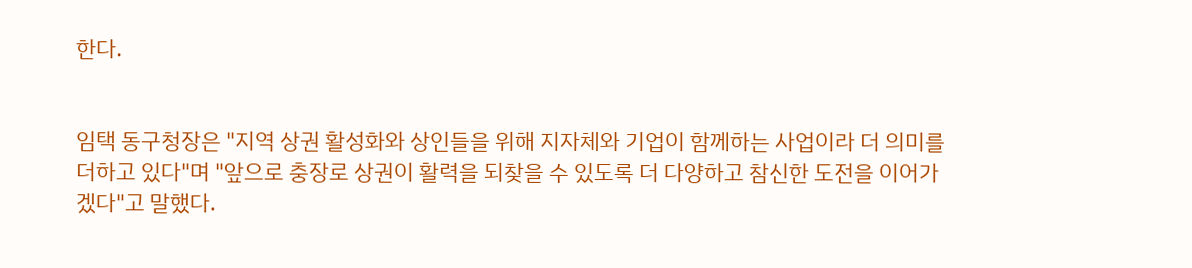한다.


임택 동구청장은 "지역 상권 활성화와 상인들을 위해 지자체와 기업이 함께하는 사업이라 더 의미를 더하고 있다"며 "앞으로 충장로 상권이 활력을 되찾을 수 있도록 더 다양하고 참신한 도전을 이어가겠다"고 말했다.